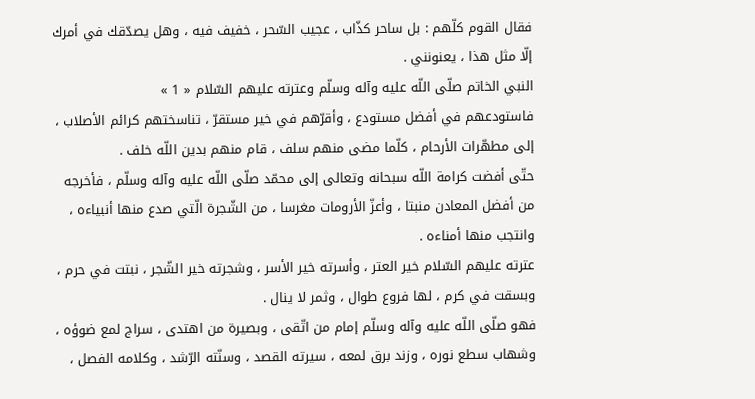فقال القوم كلّهم : بل ساحر كذّاب ، عجيب السّحر ، خفيف فيه ، وهل يصدّقك في أمرك إلّا مثل هذا ، يعنونني .
النبي الخاتم صلّى اللّه عليه وآله وسلّم وعترته عليهم السّلام « 1 »
فاستودعهم في أفضل مستودع ، وأقرّهم في خير مستقرّ ، تناسختهم كرائم الأصلاب ، إلى مطهّرات الأرحام ، كلّما مضى منهم سلف ، قام منهم بدين اللّه خلف .
حتّى أفضت كرامة اللّه سبحانه وتعالى إلى محمّد صلّى اللّه عليه وآله وسلّم ، فأخرجه من أفضل المعادن منبتا ، وأعزّ الأرومات مغرسا ، من الشّجرة الّتي صدع منها أنبياءه ، وانتجب منها أمناءه .
عترته عليهم السّلام خير العتر ، وأسرته خير الأسر ، وشجرته خير الشّجر ، نبتت في حرم ، وبسقت في كرم ، لها فروع طوال ، وثمر لا ينال .
فهو صلّى اللّه عليه وآله وسلّم إمام من اتّقى ، وبصيرة من اهتدى ، سراج لمع ضوؤه ، وشهاب سطع نوره ، وزند برق لمعه ، سيرته القصد ، وسنّته الرّشد ، وكلامه الفصل ،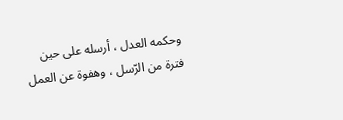وحكمه العدل ، أرسله على حين فترة من الرّسل ، وهفوة عن العمل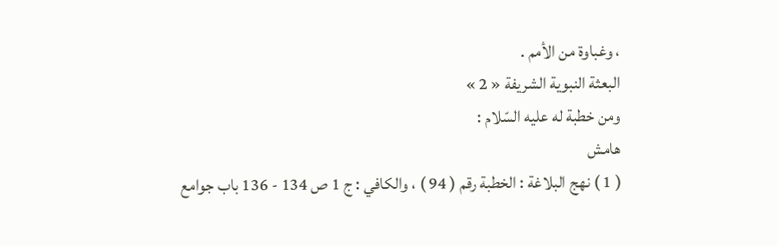، وغباوة من الأمم .
البعثة النبوية الشريفة « 2 »
ومن خطبة له عليه السّلام :
هامش
( 1 ) نهج البلاغة : الخطبة رقم ( 94 ) ، والكافي : ج 1 ص 134 - 136 باب جوامع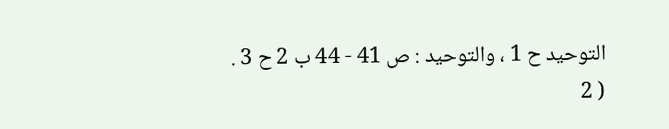التوحيد ح 1 ، والتوحيد : ص 41 - 44 ب 2 ح 3 .
( 2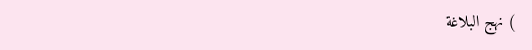) نهج البلاغة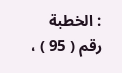: الخطبة رقم ( 95 ) ،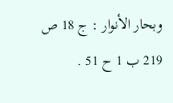وبحار الأنوار : ج 18 ص 219 ب 1 ح 51 .